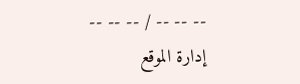-- -- -- / -- -- --
إدارة الموقع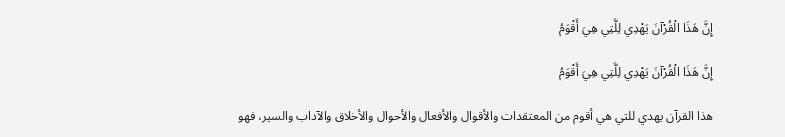إِنَّ هَذَا الْقُرْآنَ يَهْدِي لِلَّتِي هِيَ أَقْوَمُ

إِنَّ هَذَا الْقُرْآنَ يَهْدِي لِلَّتِي هِيَ أَقْوَمُ

هذا القرآن يهدي للتي هي أقوم من المعتقدات والأقوال والأفعال والأحوال والأخلاق والآداب والسير، فهو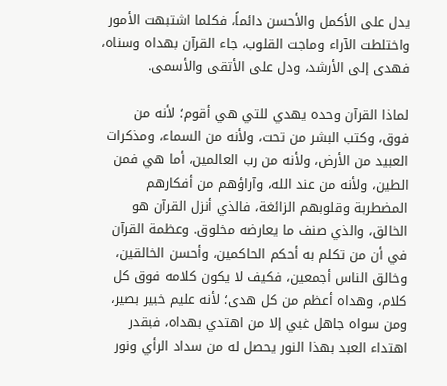يدل على الأكمل والأحسن دائماً، فكلما اشتبهت الأمور واختلطت الآراء وماجت القلوب، جاء القرآن بهداه وسناه، فهدى إلى الأرشد، ودل على الأتقى والأسمى.

لماذا القرآن وحده يهدي للتي هي أقوم؛ لأنه من فوق، وكتب البشر من تحت، ولأنه من السماء، ومذكرات العبيد من الأرض، ولأنه من رب العالمين، أما هي فمن الطين، ولأنه من عند الله، وآراؤهم من أفكارهم المضطربة وقلوبهم الزائغة، فالذي أنزل القرآن هو الخالق، والذي صنف ما يعارضه مخلوق. وعظمة القرآن في أن من تكلم به أحكم الحاكمين، وأحسن الخالقين، وخالق الناس أجمعين، فكيف لا يكون كلامه فوق كل كلام، وهداه أعظم من كل هدى؛ لأنه عليم خبير بصير، ومن سواه جاهل غبي إلا من اهتدي بهداه، فبقدر اهتداء العبد بهذا النور يحصل له من سداد الرأي ونور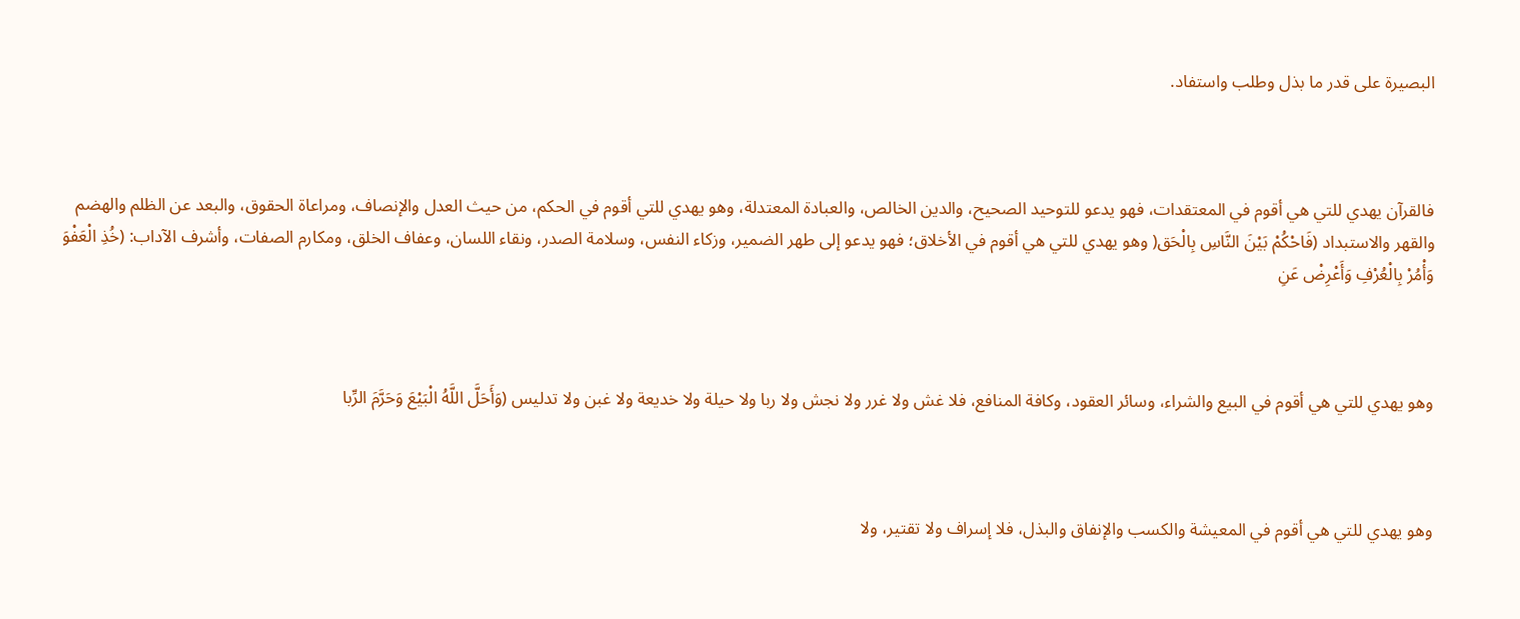البصيرة على قدر ما بذل وطلب واستفاد.



فالقرآن يهدي للتي هي أقوم في المعتقدات، فهو يدعو للتوحيد الصحيح، والدين الخالص، والعبادة المعتدلة، وهو يهدي للتي أقوم في الحكم، من حيث العدل والإنصاف، ومراعاة الحقوق، والبعد عن الظلم والهضم والقهر والاستبداد (فَاحْكُمْ بَيْنَ النَّاسِ بِالْحَق( وهو يهدي للتي هي أقوم في الأخلاق؛ فهو يدعو إلى طهر الضمير، وزكاء النفس، وسلامة الصدر، ونقاء اللسان، وعفاف الخلق، ومكارم الصفات، وأشرف الآداب: (خُذِ الْعَفْوَ وَأْمُرْ بِالْعُرْفِ وَأَعْرِضْ عَنِ



وهو يهدي للتي هي أقوم في البيع والشراء، وسائر العقود، وكافة المنافع، فلا غش ولا غرر ولا نجش ولا ربا ولا حيلة ولا خديعة ولا غبن ولا تدليس (وَأَحَلَّ اللَّهُ الْبَيْعَ وَحَرَّمَ الرِّبا



وهو يهدي للتي هي أقوم في المعيشة والكسب والإنفاق والبذل، فلا إسراف ولا تقتير، ولا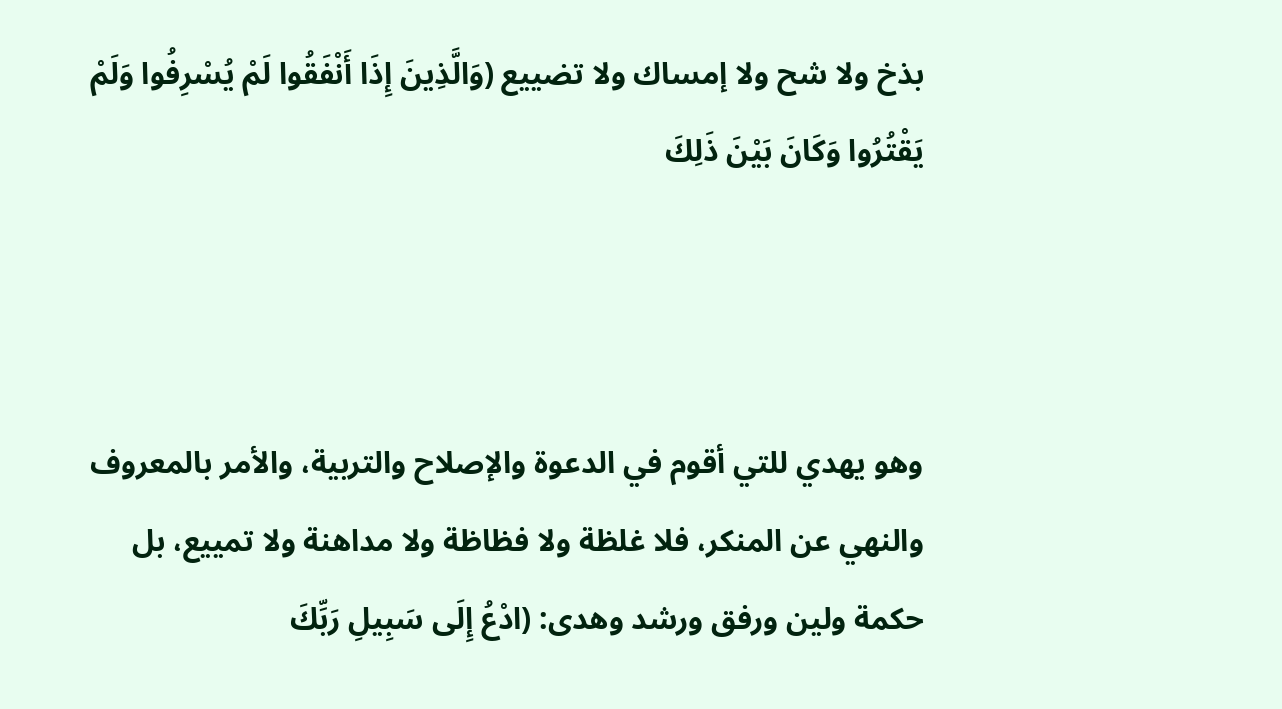بذخ ولا شح ولا إمساك ولا تضييع (وَالَّذِينَ إِذَا أَنْفَقُوا لَمْ يُسْرِفُوا وَلَمْ يَقْتُرُوا وَكَانَ بَيْنَ ذَلِكَ



وهو يهدي للتي أقوم في الدعوة والإصلاح والتربية، والأمر بالمعروف والنهي عن المنكر، فلا غلظة ولا فظاظة ولا مداهنة ولا تمييع، بل حكمة ولين ورفق ورشد وهدى: (ادْعُ إِلَى سَبِيلِ رَبِّكَ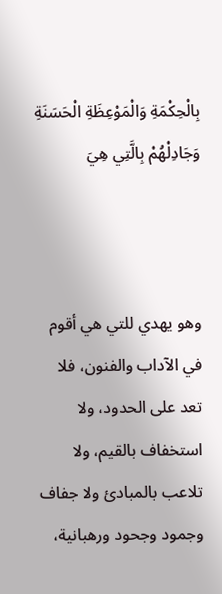بِالْحِكْمَةِ وَالْمَوْعِظَةِ الْحَسَنَةِ وَجَادِلْهُمْ بِالَّتِي هِيَ



وهو يهدي للتي هي أقوم في الآداب والفنون، فلا تعد على الحدود، ولا استخفاف بالقيم، ولا تلاعب بالمبادئ ولا جفاف وجمود وجحود ورهبانية،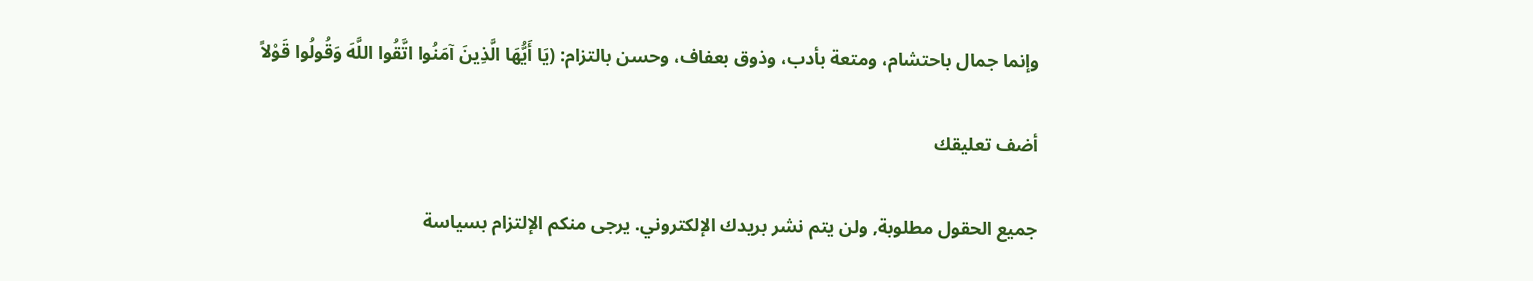وإنما جمال باحتشام، ومتعة بأدب، وذوق بعفاف، وحسن بالتزام: (يَا أَيُّهَا الَّذِينَ آمَنُوا اتَّقُوا اللَّهَ وَقُولُوا قَوْلاً

أضف تعليقك

جميع الحقول مطلوبة, ولن يتم نشر بريدك الإلكتروني. يرجى منكم الإلتزام بسياسة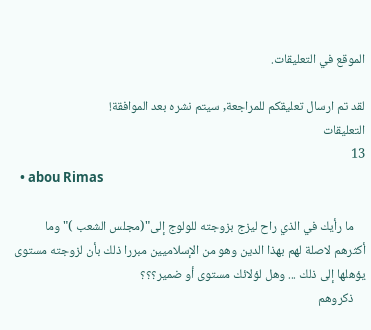الموقع في التعليقات.

لقد تم ارسال تعليقكم للمراجعة, سيتم نشره بعد الموافقة!
التعليقات
13
  • abou Rimas

    ما رأيك في الذي راح ليزج بزوجته للولوج إلى"(مجلس الشعب )" وما أكثرهم لاصلة لهم بهذا الدين وهو من الإسلاميين مبررا ذلك بأن لزوجته مستوى يؤهلها إلى ذلك ... وهل لؤلائك مستوى أو ضمير؟؟؟
    ذكروهم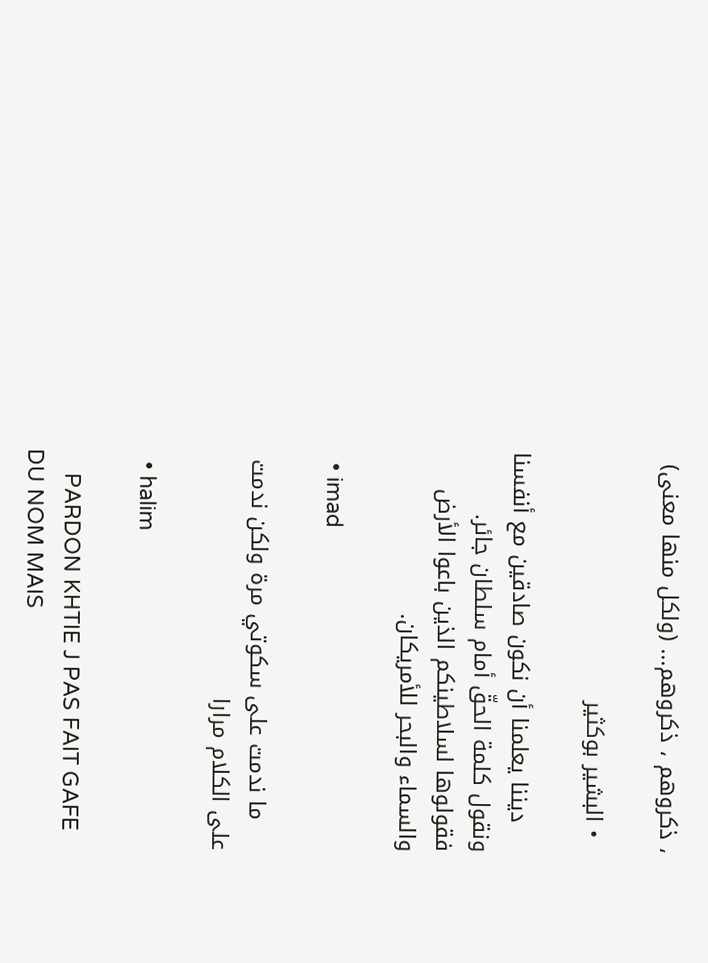، ذكروهم ، ذكروهم... (ولكل منها معنى)

  • البشير بوكثير

    ديننا يعلمنا أن نكون صادقين مع أنفسنا ونقول كلمة الحقّ أمام سلطان جائر. فقولوها لسلاطينكم الذين باعوا الأرض والسماء والبحر للأمريكان.

  • imad

    ما ندمت على سكوتي مرة ولكن ندمت على الكلام مرارا

  • halim

    PARDON KHTIE J PAS FAIT GAFE DU NOM MAIS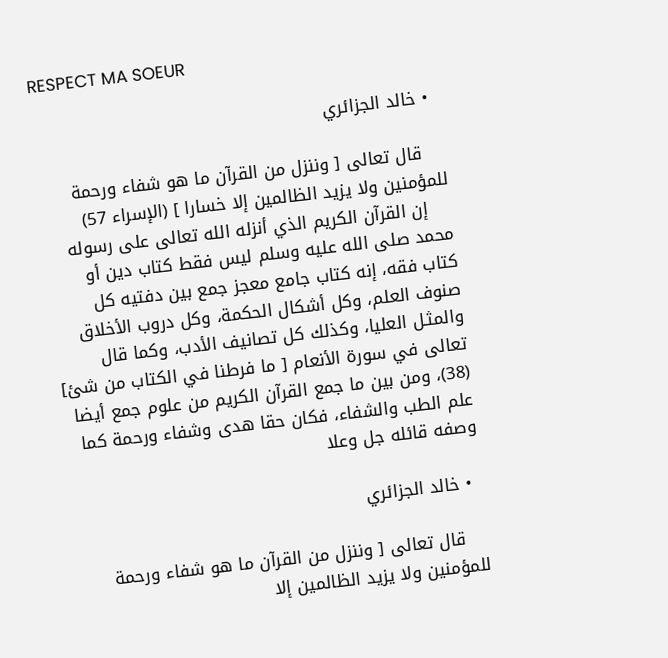RESPECT MA SOEUR

  • خالد الجزائري

    قال تعالى [ وننزل من القرآن ما هو شفاء ورحمة للمؤمنين ولا يزيد الظالمين إلا خسارا ] (الإسراء 57)
    إن القرآن الكريم الذي أنزله الله تعالى على رسوله محمد صلى الله عليه وسلم ليس فقط كتاب دين أو كتاب فقه، إنه كتاب جامع معجز جمع بين دفتيه كل صنوف العلم، وكل أشكال الحكمة، وكل دروب الأخلاق والمثـل العليا، وكذلك كل تصانيف الأدب، وكما قال تعالى في سورة الأنعام [ ما فرطنا في الكتاب من شئ] (38)، ومن بين ما جمع القرآن الكريم من علوم جمع أيضا علم الطب والشفاء، فكان حقا هدى وشفاء ورحمة كما وصفه قائله جل وعلا

  • خالد الجزائري

    قال تعالى [ وننزل من القرآن ما هو شفاء ورحمة للمؤمنين ولا يزيد الظالمين إلا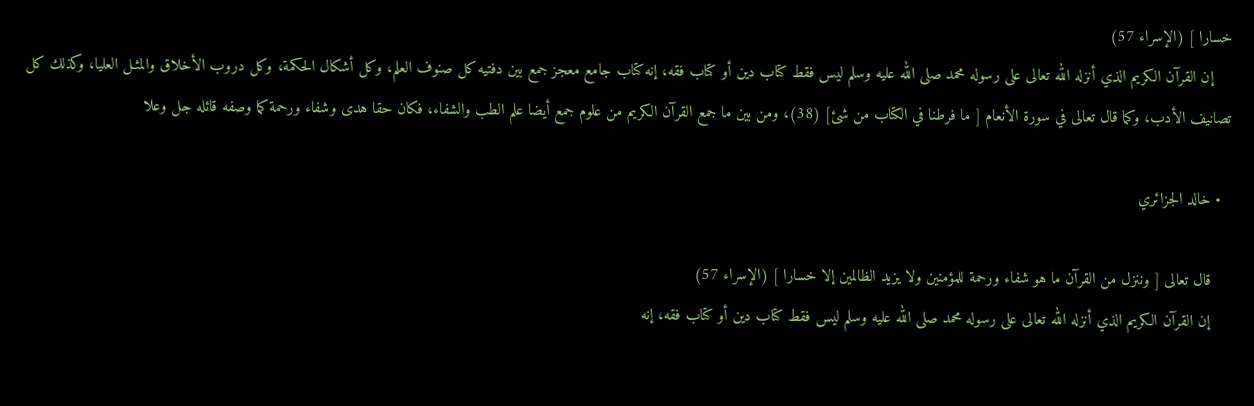خسارا ] (الإسراء 57)
    إن القرآن الكريم الذي أنزله الله تعالى على رسوله محمد صلى الله عليه وسلم ليس فقط كتاب دين أو كتاب فقه، إنه كتاب جامع معجز جمع بين دفتيه كل صنوف العلم، وكل أشكال الحكمة، وكل دروب الأخلاق والمثـل العليا، وكذلك كل تصانيف الأدب، وكما قال تعالى في سورة الأنعام [ ما فرطنا في الكتاب من شئ] (38)، ومن بين ما جمع القرآن الكريم من علوم جمع أيضا علم الطب والشفاء، فكان حقا هدى وشفاء ورحمة كما وصفه قائله جل وعلا

  • خالد الجزائري

    قال تعالى [ وننزل من القرآن ما هو شفاء ورحمة للمؤمنين ولا يزيد الظالمين إلا خسارا ] (الإسراء 57)
    إن القرآن الكريم الذي أنزله الله تعالى على رسوله محمد صلى الله عليه وسلم ليس فقط كتاب دين أو كتاب فقه، إنه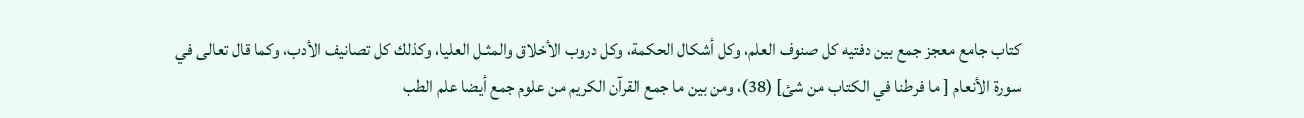كتاب جامع معجز جمع بين دفتيه كل صنوف العلم، وكل أشكال الحكمة، وكل دروب الأخلاق والمثـل العليا، وكذلك كل تصانيف الأدب، وكما قال تعالى في سورة الأنعام [ ما فرطنا في الكتاب من شئ] (38)، ومن بين ما جمع القرآن الكريم من علوم جمع أيضا علم الطب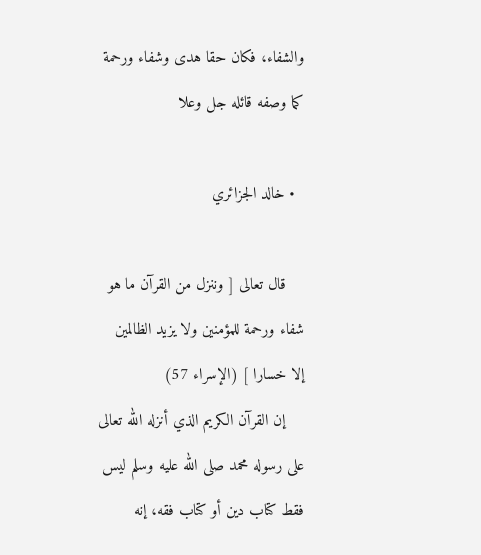والشفاء، فكان حقا هدى وشفاء ورحمة كما وصفه قائله جل وعلا

  • خالد الجزائري

    قال تعالى [ وننزل من القرآن ما هو شفاء ورحمة للمؤمنين ولا يزيد الظالمين إلا خسارا ] (الإسراء 57)
    إن القرآن الكريم الذي أنزله الله تعالى على رسوله محمد صلى الله عليه وسلم ليس فقط كتاب دين أو كتاب فقه، إنه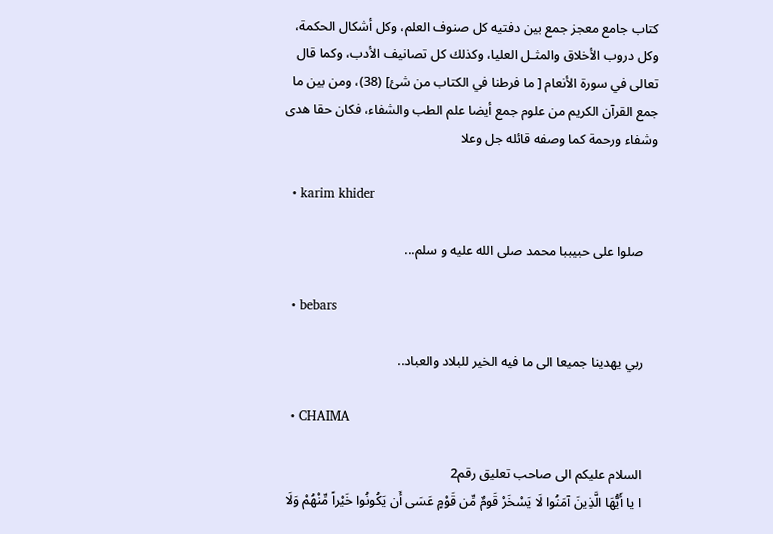كتاب جامع معجز جمع بين دفتيه كل صنوف العلم، وكل أشكال الحكمة، وكل دروب الأخلاق والمثـل العليا، وكذلك كل تصانيف الأدب، وكما قال تعالى في سورة الأنعام [ ما فرطنا في الكتاب من شئ] (38)، ومن بين ما جمع القرآن الكريم من علوم جمع أيضا علم الطب والشفاء، فكان حقا هدى وشفاء ورحمة كما وصفه قائله جل وعلا

  • karim khider

    صلوا على حبيببا محمد صلى الله عليه و سلم...

  • bebars

    ربي يهدينا جميعا الى ما فيه الخير للبلاد والعباد..

  • CHAIMA

    السلام عليكم الى صاحب تعليق رقم2
    ا يا أَيُّهَا الَّذِينَ آمَنُوا لَا يَسْخَرْ قَومٌ مِّن قَوْمٍ عَسَى أَن يَكُونُوا خَيْراً مِّنْهُمْ وَلَا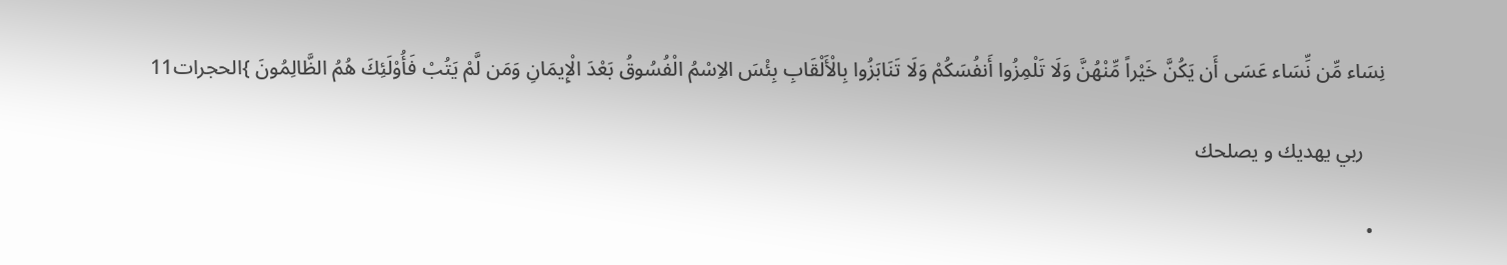نِسَاء مِّن نِّسَاء عَسَى أَن يَكُنَّ خَيْراً مِّنْهُنَّ وَلَا تَلْمِزُوا أَنفُسَكُمْ وَلَا تَنَابَزُوا بِالْأَلْقَابِ بِئْسَ الاِسْمُ الْفُسُوقُ بَعْدَ الْإِيمَانِ وَمَن لَّمْ يَتُبْ فَأُوْلَئِكَ هُمُ الظَّالِمُونَ }الحجرات11

    ربي يهديك و يصلحك

  •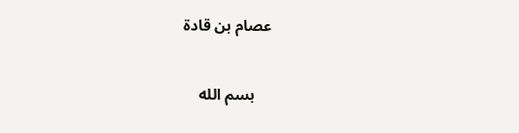عصام بن قادة

    بسم الله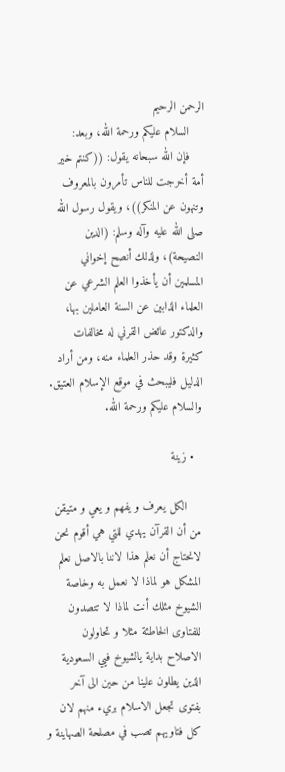الرحمن الرحيم
    السلام عليكم ورحمة الله، وبعد:
    فإن الله سبحانه يقول: ((كنتم خير أمة أخرجت للناس تأمرون بالمعروف وتنهون عن المنكر))، ويقول رسول الله صلى الله عليه وآله وسلم: (الدين النصيحة)، ولذلك أنصح إخواني المسلمين أن يأخذوا العلم الشرعي عن العلماء الذابين عن السنة العاملين بها، والدكتور عائض القرني له مخالفات كثيرة وقد حذر العلماء منه، ومن أراد الدليل فليبحث في موقع الإسلام العتيق. والسلام عليكم ورحمة الله.

  • زينة

    الكل يعرف و يفهم و يعي و متيقن من أن القرآن يهدي للتي هي أقوم نحن لانحتاج أن نعلم هذا لاننا بالاصل نعلم المشكل هو لماذا لا نعمل به وخاصة الشيوخ مثلك أنت لماذا لا تتصدون للفتاوى الخاطئة مثلا و تحاولون الاصلاح بداية يالشيوخ فيي السعودية الذين يطلون علينا من حين الى آخر بفتوى تجعل الاسلام بريء منهم لان كل فتاويهم تصب في مصلحة الصهاينة و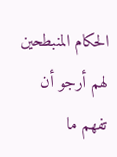الحكام المنبطحين لهم أرجو أن تفهم ما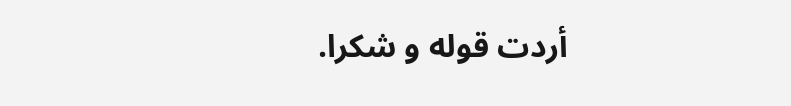أردت قوله و شكرا.